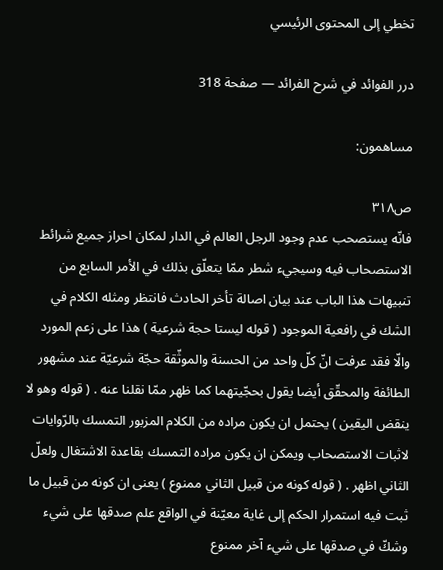تخطي إلى المحتوى الرئيسي

درر الفوائد في شرح الفرائد — صفحة 318

مساهمون:

ص٣١٨
فانّه يستصحب عدم وجود الرجل العالم في الدار لمكان احراز جميع شرائط الاستصحاب فيه وسيجيء شطر ممّا يتعلّق بذلك في الأمر السابع من تنبيهات هذا الباب عند بيان اصالة تأخر الحادث فانتظر ومثله الكلام في الشك في رافعية الموجود ( قوله ليستا حجة شرعية ) هذا على زعم المورد والّا فقد عرفت انّ كلّ واحد من الحسنة والموثّقة حجّة شرعيّة عند مشهور الطائفة والمحقّق أيضا يقول بحجّيتهما كما ظهر ممّا نقلنا عنه . ( قوله وهو لا ينقض اليقين ) يحتمل ان يكون مراده من الكلام المزبور التمسك بالرّوايات لاثبات الاستصحاب ويمكن ان يكون مراده التمسك بقاعدة الاشتغال ولعلّ الثاني اظهر . ( قوله كونه من قبيل الثاني ممنوع ) يعنى ان كونه من قبيل ما ثبت فيه استمرار الحكم إلى غاية معيّنة في الواقع علم صدقها على شيء وشكّ في صدقها على شيء آخر ممنوع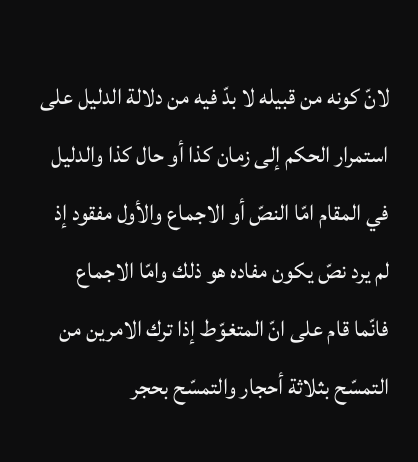لانّ كونه من قبيله لا بدّ فيه من دلالة الدليل على استمرار الحكم إلى زمان كذا أو حال كذا والدليل في المقام امّا النصّ أو الاجماع والأول مفقود إذ لم يرد نصّ يكون مفاده هو ذلك وامّا الاجماع فانّما قام على انّ المتغوّط إذا ترك الامرين من التمسّح بثلاثة أحجار والتمسّح بحجر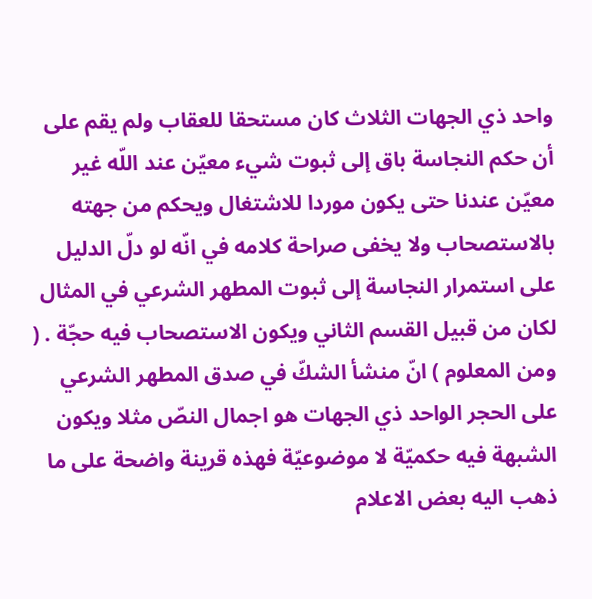واحد ذي الجهات الثلاث كان مستحقا للعقاب ولم يقم على أن حكم النجاسة باق إلى ثبوت شيء معيّن عند اللّه غير معيّن عندنا حتى يكون موردا للاشتغال ويحكم من جهته بالاستصحاب ولا يخفى صراحة كلامه في انّه لو دلّ الدليل على استمرار النجاسة إلى ثبوت المطهر الشرعي في المثال لكان من قبيل القسم الثاني ويكون الاستصحاب فيه حجّة . ( ومن المعلوم ) انّ منشأ الشكّ في صدق المطهر الشرعي على الحجر الواحد ذي الجهات هو اجمال النصّ مثلا ويكون الشبهة فيه حكميّة لا موضوعيّة فهذه قرينة واضحة على ما ذهب اليه بعض الاعلام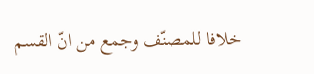خلافا للمصنّف وجمع من انّ القسم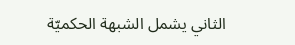الثاني يشمل الشبهة الحكميّة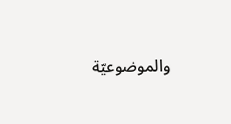والموضوعيّة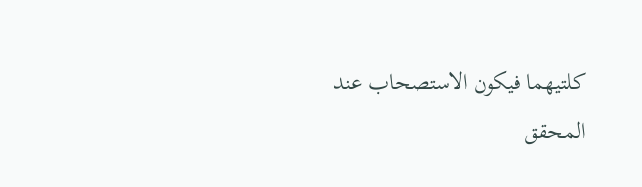كلتيهما فيكون الاستصحاب عند المحقق